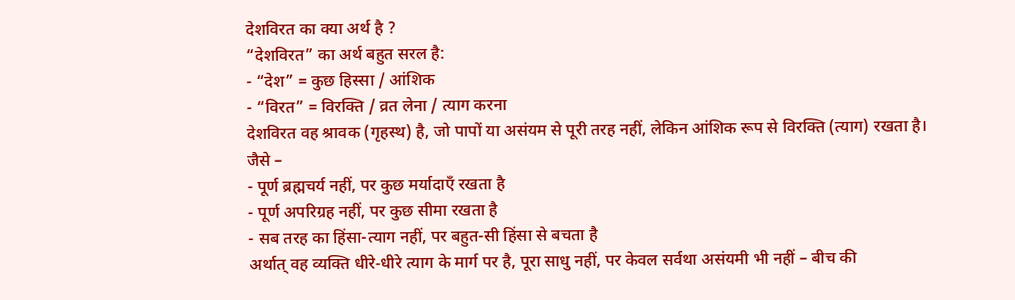देशविरत का क्या अर्थ है ?
“देशविरत” का अर्थ बहुत सरल है:
- “देश” = कुछ हिस्सा / आंशिक
- “विरत” = विरक्ति / व्रत लेना / त्याग करना
देशविरत वह श्रावक (गृहस्थ) है, जो पापों या असंयम से पूरी तरह नहीं, लेकिन आंशिक रूप से विरक्ति (त्याग) रखता है।
जैसे –
- पूर्ण ब्रह्मचर्य नहीं, पर कुछ मर्यादाएँ रखता है
- पूर्ण अपरिग्रह नहीं, पर कुछ सीमा रखता है
- सब तरह का हिंसा-त्याग नहीं, पर बहुत-सी हिंसा से बचता है
अर्थात् वह व्यक्ति धीरे‑धीरे त्याग के मार्ग पर है, पूरा साधु नहीं, पर केवल सर्वथा असंयमी भी नहीं – बीच की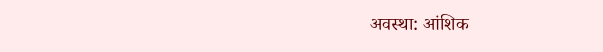अवस्था: आंशिक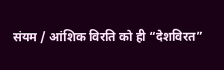संयम / आंशिक विरति को ही “देशविरत”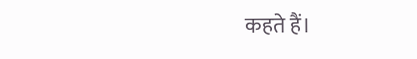कहते हैं।